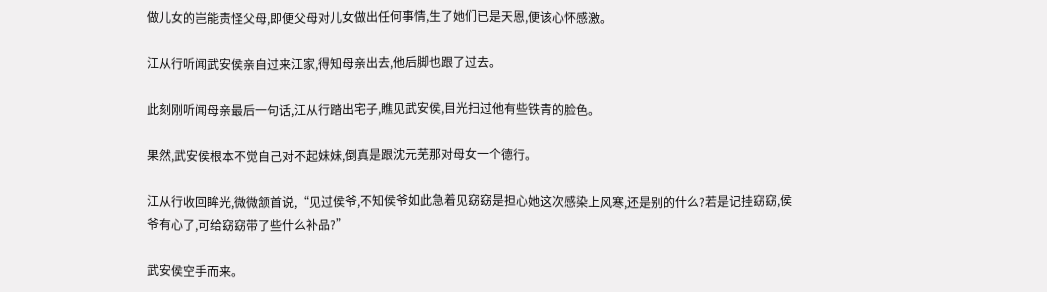做儿女的岂能责怪父母,即便父母对儿女做出任何事情,生了她们已是天恩,便该心怀感激。

江从行听闻武安侯亲自过来江家,得知母亲出去,他后脚也跟了过去。

此刻刚听闻母亲最后一句话,江从行踏出宅子,瞧见武安侯,目光扫过他有些铁青的脸色。

果然,武安侯根本不觉自己对不起妹妹,倒真是跟沈元芜那对母女一个德行。

江从行收回眸光,微微颔首说,“见过侯爷,不知侯爷如此急着见窈窈是担心她这次感染上风寒,还是别的什么?若是记挂窈窈,侯爷有心了,可给窈窈带了些什么补品?”

武安侯空手而来。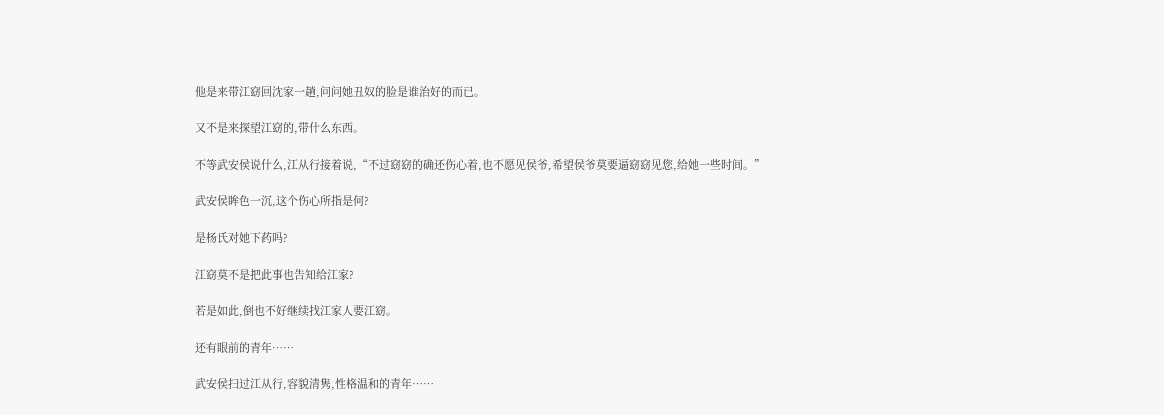他是来带江窈回沈家一趟,问问她丑奴的脸是谁治好的而已。

又不是来探望江窈的,带什么东西。

不等武安侯说什么,江从行接着说,“不过窈窈的确还伤心着,也不愿见侯爷,希望侯爷莫要逼窈窈见您,给她一些时间。”

武安侯眸色一沉,这个伤心所指是何?

是杨氏对她下药吗?

江窈莫不是把此事也告知给江家?

若是如此,倒也不好继续找江家人要江窈。

还有眼前的青年……

武安侯扫过江从行,容貌清隽,性格温和的青年……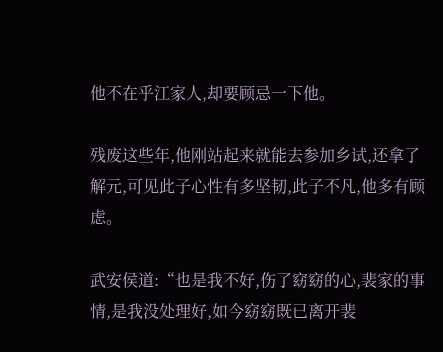他不在乎江家人,却要顾忌一下他。

残废这些年,他刚站起来就能去参加乡试,还拿了解元,可见此子心性有多坚韧,此子不凡,他多有顾虑。

武安侯道:“也是我不好,伤了窈窈的心,裴家的事情,是我没处理好,如今窈窈既已离开裴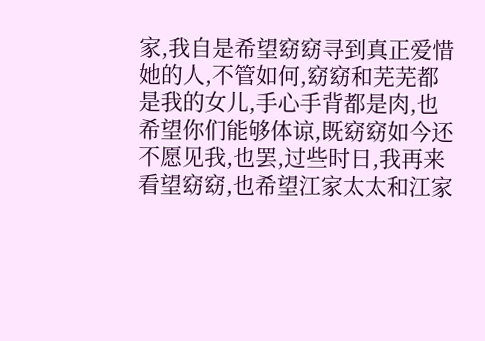家,我自是希望窈窈寻到真正爱惜她的人,不管如何,窈窈和芜芜都是我的女儿,手心手背都是肉,也希望你们能够体谅,既窈窈如今还不愿见我,也罢,过些时日,我再来看望窈窈,也希望江家太太和江家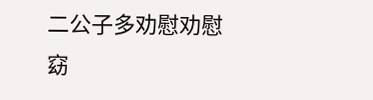二公子多劝慰劝慰窈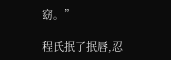窈。”

程氏抿了抿唇,忍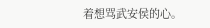着想骂武安侯的心。